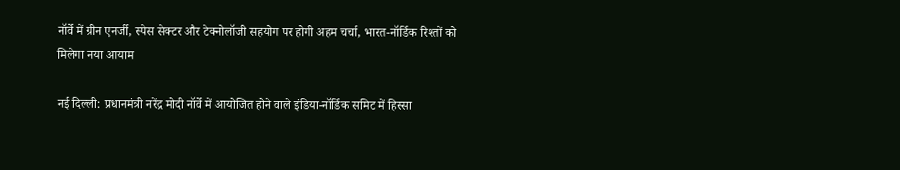नॉर्वे में ग्रीन एनर्जी, स्पेस सेक्टर और टेक्नोलॉजी सहयोग पर होगी अहम चर्चा, भारत-नॉर्डिक रिश्तों को मिलेगा नया आयाम

नई दिल्ली: प्रधानमंत्री नरेंद्र मोदी नॉर्वे में आयोजित होने वाले इंडिया-नॉर्डिक समिट में हिस्सा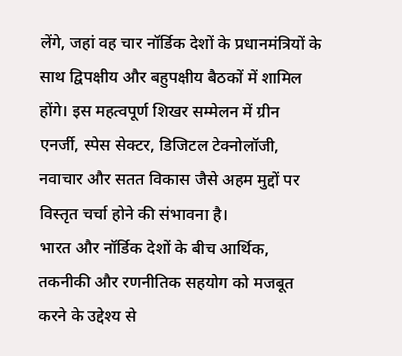लेंगे, जहां वह चार नॉर्डिक देशों के प्रधानमंत्रियों के साथ द्विपक्षीय और बहुपक्षीय बैठकों में शामिल होंगे। इस महत्वपूर्ण शिखर सम्मेलन में ग्रीन एनर्जी, स्पेस सेक्टर, डिजिटल टेक्नोलॉजी, नवाचार और सतत विकास जैसे अहम मुद्दों पर विस्तृत चर्चा होने की संभावना है।
भारत और नॉर्डिक देशों के बीच आर्थिक, तकनीकी और रणनीतिक सहयोग को मजबूत करने के उद्देश्य से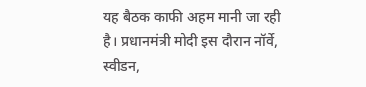यह बैठक काफी अहम मानी जा रही है। प्रधानमंत्री मोदी इस दौरान नॉर्वे, स्वीडन,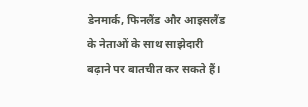डेनमार्क, फिनलैंड और आइसलैंड के नेताओं के साथ साझेदारी बढ़ाने पर बातचीत कर सकते हैं।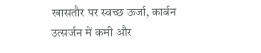खासतौर पर स्वच्छ ऊर्जा, कार्बन उत्सर्जन में कमी और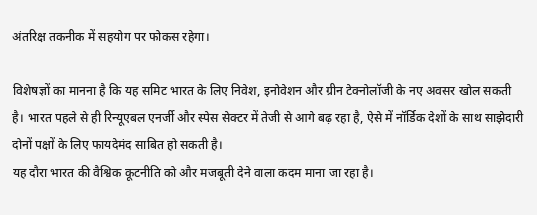अंतरिक्ष तकनीक में सहयोग पर फोकस रहेगा।

विशेषज्ञों का मानना है कि यह समिट भारत के लिए निवेश, इनोवेशन और ग्रीन टेक्नोलॉजी के नए अवसर खोल सकती है। भारत पहले से ही रिन्यूएबल एनर्जी और स्पेस सेक्टर में तेजी से आगे बढ़ रहा है, ऐसे में नॉर्डिक देशों के साथ साझेदारी दोनों पक्षों के लिए फायदेमंद साबित हो सकती है।
यह दौरा भारत की वैश्विक कूटनीति को और मजबूती देने वाला कदम माना जा रहा है।